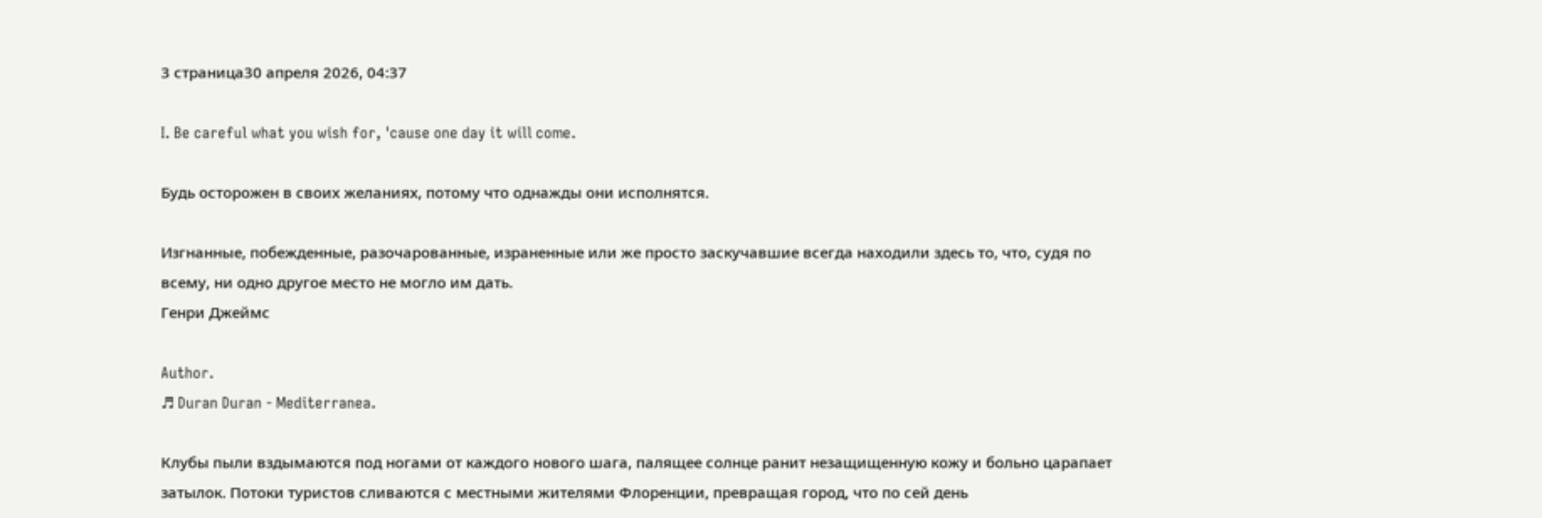3 страница30 апреля 2026, 04:37

I. Be careful what you wish for, 'cause one day it will come.

Будь осторожен в своих желаниях, потому что однажды они исполнятся.

Изгнанные, побежденные, разочарованные, израненные или же просто заскучавшие всегда находили здесь то, что, судя по всему, ни одно другое место не могло им дать.
Генри Джеймс

Author.
♬ Duran Duran - Mediterranea.

Клубы пыли вздымаются под ногами от каждого нового шага, палящее солнце ранит незащищенную кожу и больно царапает затылок. Потоки туристов сливаются с местными жителями Флоренции, превращая город, что по сей день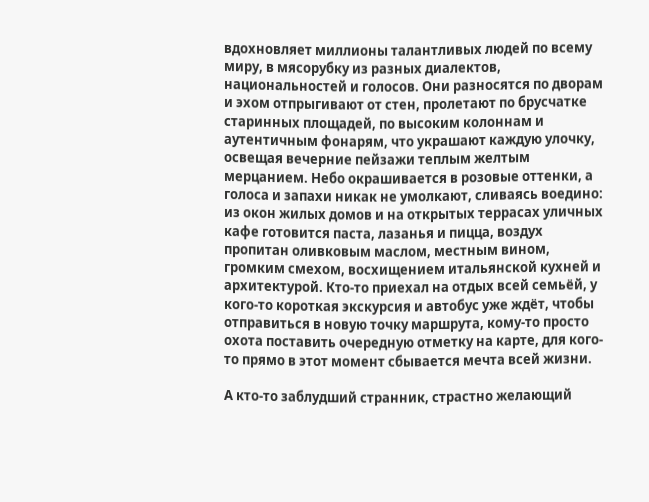вдохновляет миллионы талантливых людей по всему миру, в мясорубку из разных диалектов, национальностей и голосов. Они разносятся по дворам и эхом отпрыгивают от стен, пролетают по брусчатке старинных площадей, по высоким колоннам и аутентичным фонарям, что украшают каждую улочку, освещая вечерние пейзажи теплым желтым мерцанием. Небо окрашивается в розовые оттенки, а голоса и запахи никак не умолкают, сливаясь воедино: из окон жилых домов и на открытых террасах уличных кафе готовится паста, лазанья и пицца, воздух пропитан оливковым маслом, местным вином, громким смехом, восхищением итальянской кухней и архитектурой. Кто-то приехал на отдых всей семьёй, у кого-то короткая экскурсия и автобус уже ждёт, чтобы отправиться в новую точку маршрута, кому-то просто охота поставить очередную отметку на карте, для кого-то прямо в этот момент сбывается мечта всей жизни.

А кто-то заблудший странник, страстно желающий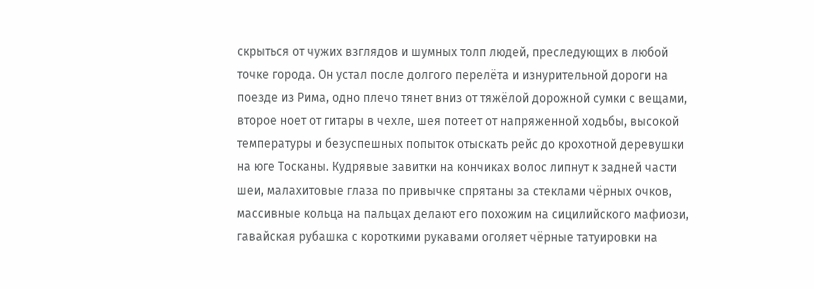скрыться от чужих взглядов и шумных толп людей, преследующих в любой точке города. Он устал после долгого перелёта и изнурительной дороги на поезде из Рима, одно плечо тянет вниз от тяжёлой дорожной сумки с вещами, второе ноет от гитары в чехле, шея потеет от напряженной ходьбы, высокой температуры и безуспешных попыток отыскать рейс до крохотной деревушки на юге Тосканы. Кудрявые завитки на кончиках волос липнут к задней части шеи, малахитовые глаза по привычке спрятаны за стеклами чёрных очков, массивные кольца на пальцах делают его похожим на сицилийского мафиози, гавайская рубашка с короткими рукавами оголяет чёрные татуировки на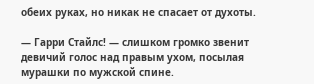обеих руках, но никак не спасает от духоты.

— Гарри Стайлс! — слишком громко звенит девичий голос над правым ухом, посылая мурашки по мужской спине.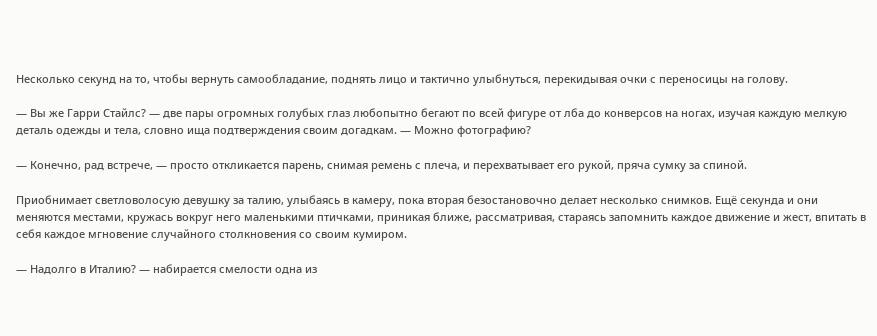Несколько секунд на то, чтобы вернуть самообладание, поднять лицо и тактично улыбнуться, перекидывая очки с переносицы на голову.

— Вы же Гарри Стайлс? — две пары огромных голубых глаз любопытно бегают по всей фигуре от лба до конверсов на ногах, изучая каждую мелкую деталь одежды и тела, словно ища подтверждения своим догадкам. — Можно фотографию?

— Конечно, рад встрече, — просто откликается парень, снимая ремень с плеча, и перехватывает его рукой, пряча сумку за спиной.

Приобнимает светловолосую девушку за талию, улыбаясь в камеру, пока вторая безостановочно делает несколько снимков. Ещё секунда и они меняются местами, кружась вокруг него маленькими птичками, приникая ближе, рассматривая, стараясь запомнить каждое движение и жест, впитать в себя каждое мгновение случайного столкновения со своим кумиром.

— Надолго в Италию? — набирается смелости одна из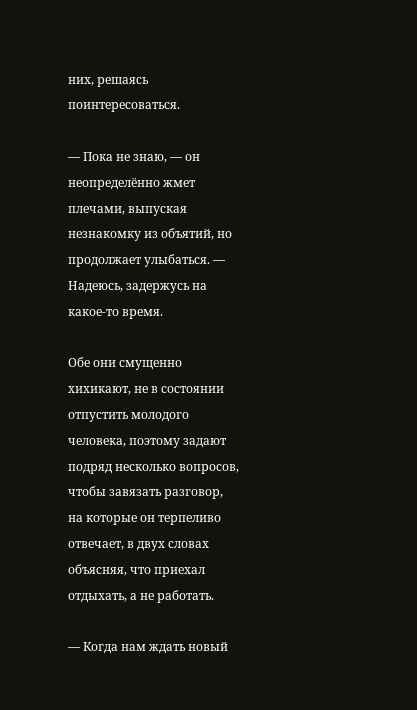них, решаясь поинтересоваться.

— Пока не знаю, — он неопределённо жмет плечами, выпуская незнакомку из объятий, но продолжает улыбаться. — Надеюсь, задержусь на какое-то время.

Обе они смущенно хихикают, не в состоянии отпустить молодого человека, поэтому задают подряд несколько вопросов, чтобы завязать разговор, на которые он терпеливо отвечает, в двух словах объясняя, что приехал отдыхать, а не работать.

— Когда нам ждать новый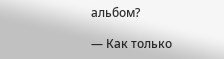альбом?

— Как только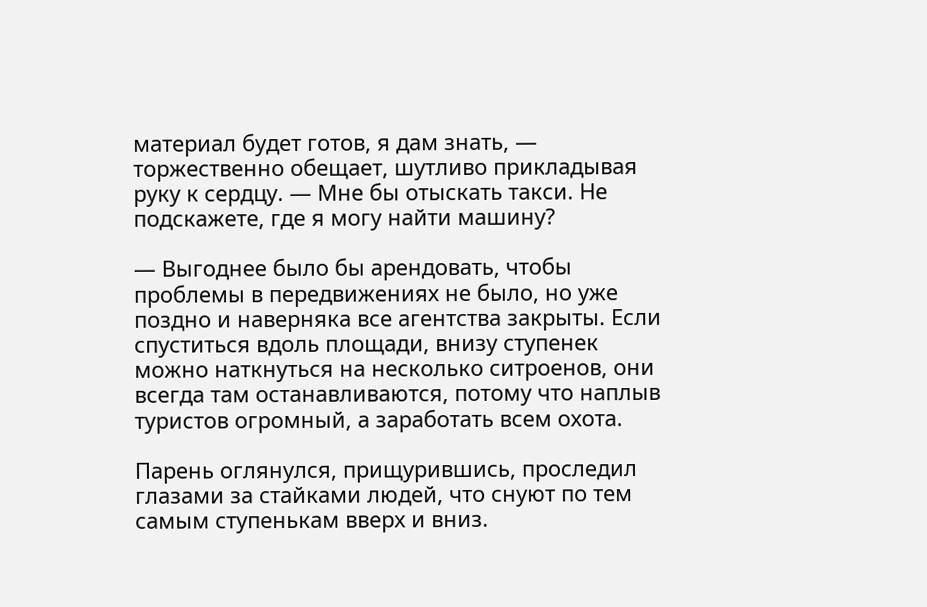материал будет готов, я дам знать, — торжественно обещает, шутливо прикладывая руку к сердцу. — Мне бы отыскать такси. Не подскажете, где я могу найти машину?

— Выгоднее было бы арендовать, чтобы проблемы в передвижениях не было, но уже поздно и наверняка все агентства закрыты. Если спуститься вдоль площади, внизу ступенек можно наткнуться на несколько ситроенов, они всегда там останавливаются, потому что наплыв туристов огромный, а заработать всем охота.

Парень оглянулся, прищурившись, проследил глазами за стайками людей, что снуют по тем самым ступенькам вверх и вниз.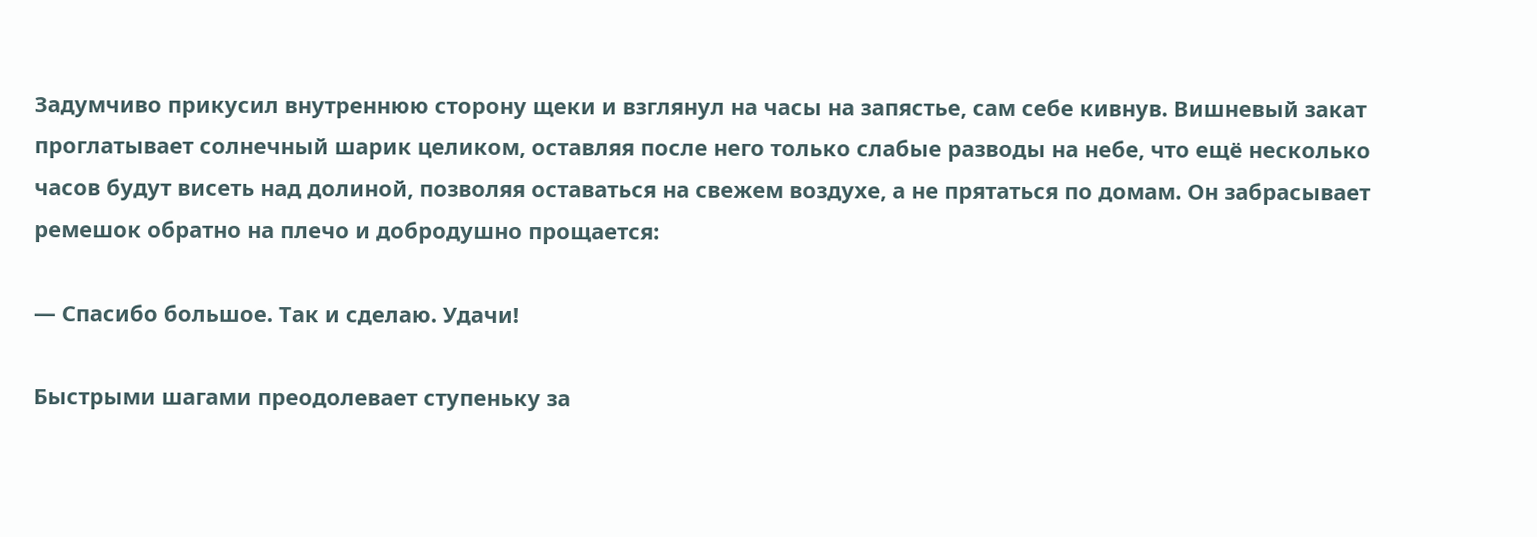Задумчиво прикусил внутреннюю сторону щеки и взглянул на часы на запястье, сам себе кивнув. Вишневый закат проглатывает солнечный шарик целиком, оставляя после него только слабые разводы на небе, что ещё несколько часов будут висеть над долиной, позволяя оставаться на свежем воздухе, а не прятаться по домам. Он забрасывает ремешок обратно на плечо и добродушно прощается:

— Спасибо большое. Так и сделаю. Удачи!

Быстрыми шагами преодолевает ступеньку за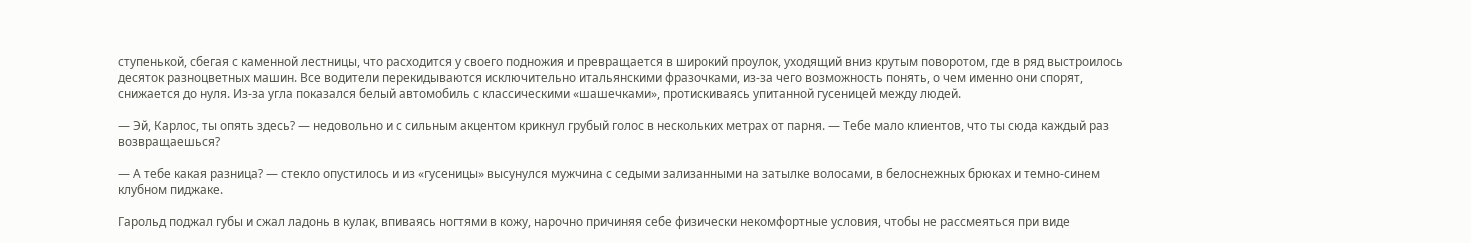ступенькой, сбегая с каменной лестницы, что расходится у своего подножия и превращается в широкий проулок, уходящий вниз крутым поворотом, где в ряд выстроилось десяток разноцветных машин. Все водители перекидываются исключительно итальянскими фразочками, из-за чего возможность понять, о чем именно они спорят, снижается до нуля. Из-за угла показался белый автомобиль с классическими «шашечками», протискиваясь упитанной гусеницей между людей.

— Эй, Карлос, ты опять здесь? — недовольно и с сильным акцентом крикнул грубый голос в нескольких метрах от парня. — Тебе мало клиентов, что ты сюда каждый раз возвращаешься?

— А тебе какая разница? — стекло опустилось и из «гусеницы» высунулся мужчина с седыми зализанными на затылке волосами, в белоснежных брюках и темно-синем клубном пиджаке.

Гарольд поджал губы и сжал ладонь в кулак, впиваясь ногтями в кожу, нарочно причиняя себе физически некомфортные условия, чтобы не рассмеяться при виде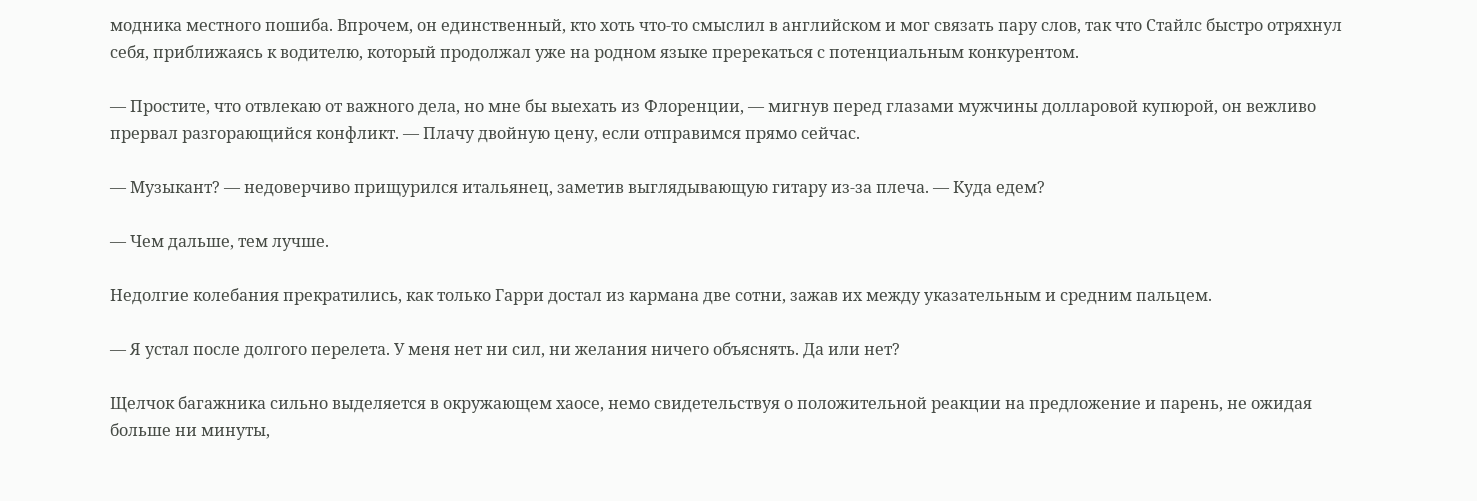модника местного пошиба. Впрочем, он единственный, кто хоть что-то смыслил в английском и мог связать пару слов, так что Стайлс быстро отряхнул себя, приближаясь к водителю, который продолжал уже на родном языке пререкаться с потенциальным конкурентом.

— Простите, что отвлекаю от важного дела, но мне бы выехать из Флоренции, — мигнув перед глазами мужчины долларовой купюрой, он вежливо прервал разгорающийся конфликт. — Плачу двойную цену, если отправимся прямо сейчас.

— Музыкант? — недоверчиво прищурился итальянец, заметив выглядывающую гитару из-за плеча. — Куда едем?

— Чем дальше, тем лучше.

Недолгие колебания прекратились, как только Гарри достал из кармана две сотни, зажав их между указательным и средним пальцем.

— Я устал после долгого перелета. У меня нет ни сил, ни желания ничего объяснять. Да или нет?

Щелчок багажника сильно выделяется в окружающем хаосе, немо свидетельствуя о положительной реакции на предложение и парень, не ожидая больше ни минуты,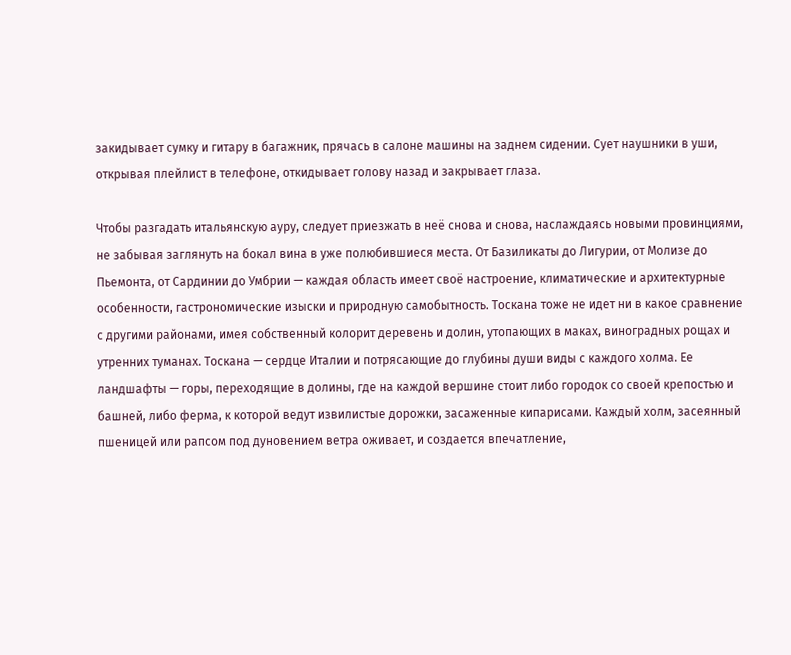закидывает сумку и гитару в багажник, прячась в салоне машины на заднем сидении. Сует наушники в уши, открывая плейлист в телефоне, откидывает голову назад и закрывает глаза.

Чтобы разгадать итальянскую ауру, следует приезжать в неё снова и снова, наслаждаясь новыми провинциями, не забывая заглянуть на бокал вина в уже полюбившиеся места. От Базиликаты до Лигурии, от Молизе до Пьемонта, от Сардинии до Умбрии — каждая область имеет своё настроение, климатические и архитектурные особенности, гастрономические изыски и природную самобытность. Тоскана тоже не идет ни в какое сравнение с другими районами, имея собственный колорит деревень и долин, утопающих в маках, виноградных рощах и утренних туманах. Тоскана — сердце Италии и потрясающие до глубины души виды с каждого холма. Ее ландшафты — горы, переходящие в долины, где на каждой вершине стоит либо городок со своей крепостью и башней, либо ферма, к которой ведут извилистые дорожки, засаженные кипарисами. Каждый холм, засеянный пшеницей или рапсом под дуновением ветра оживает, и создается впечатление,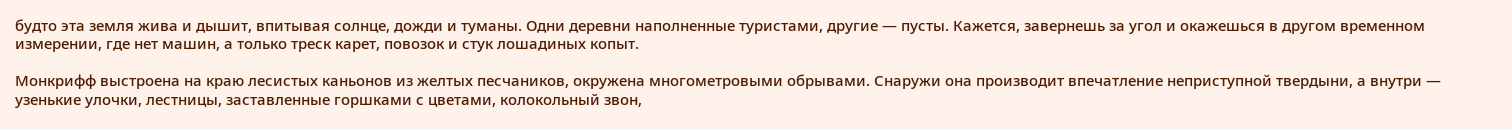будто эта земля жива и дышит, впитывая солнце, дожди и туманы. Одни деревни наполненные туристами, другие — пусты. Кажется, завернешь за угол и окажешься в другом временном измерении, где нет машин, а только треск карет, повозок и стук лошадиных копыт.

Монкрифф выстроена на краю лесистых каньонов из желтых песчаников, окружена многометровыми обрывами. Снаружи она производит впечатление неприступной твердыни, а внутри — узенькие улочки, лестницы, заставленные горшками с цветами, колокольный звон,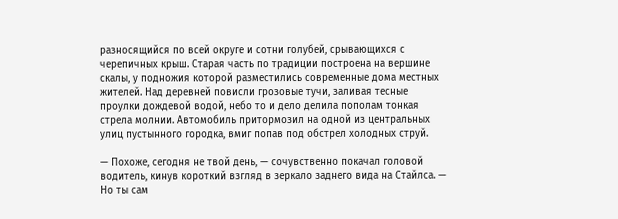разносящийся по всей округе и сотни голубей, срывающихся с черепичных крыш. Старая часть по традиции построена на вершине скалы, у подножия которой разместились современные дома местных жителей. Над деревней повисли грозовые тучи, заливая тесные проулки дождевой водой, небо то и дело делила пополам тонкая стрела молнии. Автомобиль притормозил на одной из центральных улиц пустынного городка, вмиг попав под обстрел холодных струй.

— Похоже, сегодня не твой день, — сочувственно покачал головой водитель, кинув короткий взгляд в зеркало заднего вида на Стайлса. — Но ты сам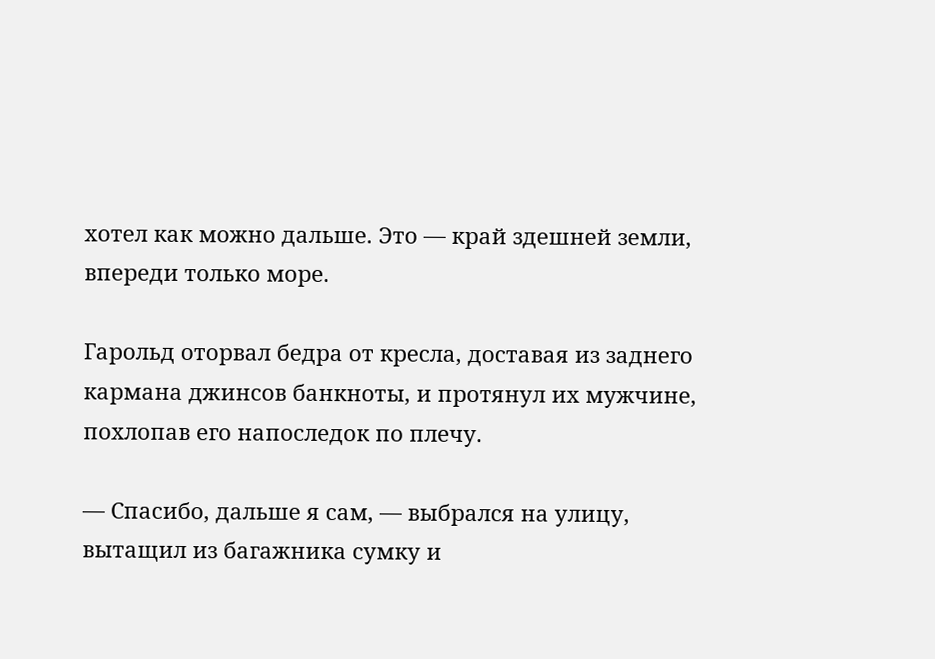хотел как можно дальше. Это — край здешней земли, впереди только море.

Гарольд оторвал бедра от кресла, доставая из заднего кармана джинсов банкноты, и протянул их мужчине, похлопав его напоследок по плечу.

— Спасибо, дальше я сам, — выбрался на улицу, вытащил из багажника сумку и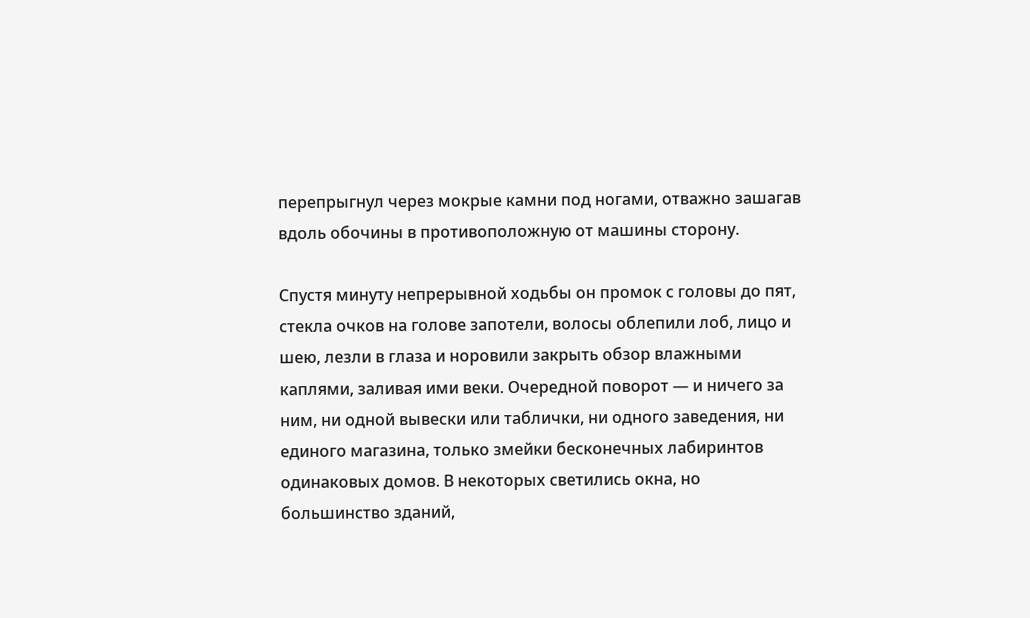перепрыгнул через мокрые камни под ногами, отважно зашагав вдоль обочины в противоположную от машины сторону.

Спустя минуту непрерывной ходьбы он промок с головы до пят, стекла очков на голове запотели, волосы облепили лоб, лицо и шею, лезли в глаза и норовили закрыть обзор влажными каплями, заливая ими веки. Очередной поворот — и ничего за ним, ни одной вывески или таблички, ни одного заведения, ни единого магазина, только змейки бесконечных лабиринтов одинаковых домов. В некоторых светились окна, но большинство зданий,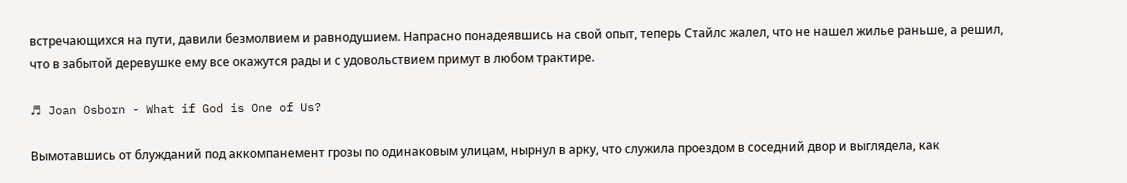встречающихся на пути, давили безмолвием и равнодушием. Напрасно понадеявшись на свой опыт, теперь Стайлс жалел, что не нашел жилье раньше, а решил, что в забытой деревушке ему все окажутся рады и с удовольствием примут в любом трактире.

♬ Joan Osborn - What if God is One of Us?

Вымотавшись от блужданий под аккомпанемент грозы по одинаковым улицам, нырнул в арку, что служила проездом в соседний двор и выглядела, как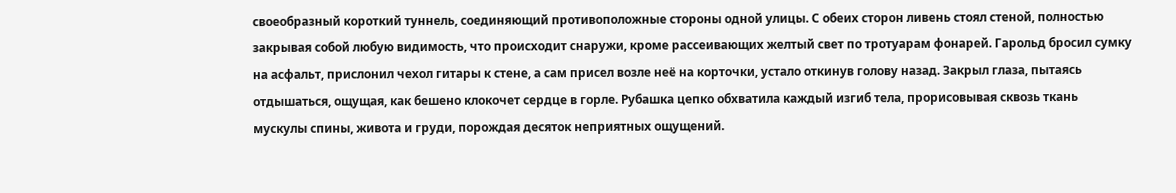своеобразный короткий туннель, соединяющий противоположные стороны одной улицы. С обеих сторон ливень стоял стеной, полностью закрывая собой любую видимость, что происходит снаружи, кроме рассеивающих желтый свет по тротуарам фонарей. Гарольд бросил сумку на асфальт, прислонил чехол гитары к стене, а сам присел возле неё на корточки, устало откинув голову назад. Закрыл глаза, пытаясь отдышаться, ощущая, как бешено клокочет сердце в горле. Рубашка цепко обхватила каждый изгиб тела, прорисовывая сквозь ткань мускулы спины, живота и груди, порождая десяток неприятных ощущений.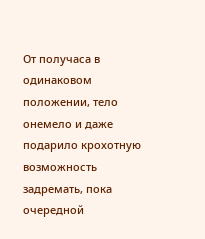От получаса в одинаковом положении, тело онемело и даже подарило крохотную возможность задремать, пока очередной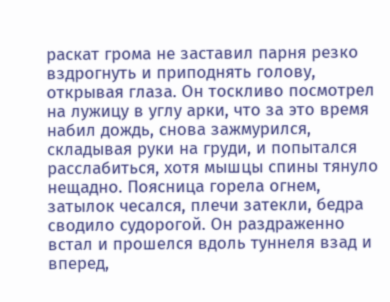раскат грома не заставил парня резко вздрогнуть и приподнять голову, открывая глаза. Он тоскливо посмотрел на лужицу в углу арки, что за это время набил дождь, снова зажмурился, складывая руки на груди, и попытался расслабиться, хотя мышцы спины тянуло нещадно. Поясница горела огнем, затылок чесался, плечи затекли, бедра сводило судорогой. Он раздраженно встал и прошелся вдоль туннеля взад и вперед,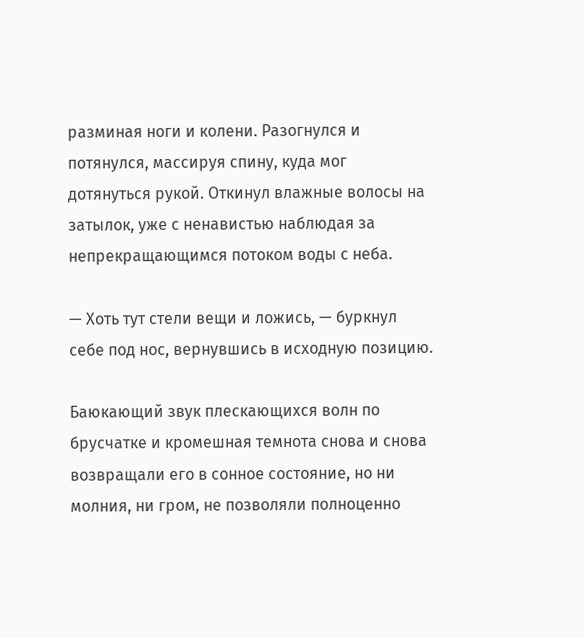разминая ноги и колени. Разогнулся и потянулся, массируя спину, куда мог дотянуться рукой. Откинул влажные волосы на затылок, уже с ненавистью наблюдая за непрекращающимся потоком воды с неба.

— Хоть тут стели вещи и ложись, — буркнул себе под нос, вернувшись в исходную позицию.

Баюкающий звук плескающихся волн по брусчатке и кромешная темнота снова и снова возвращали его в сонное состояние, но ни молния, ни гром, не позволяли полноценно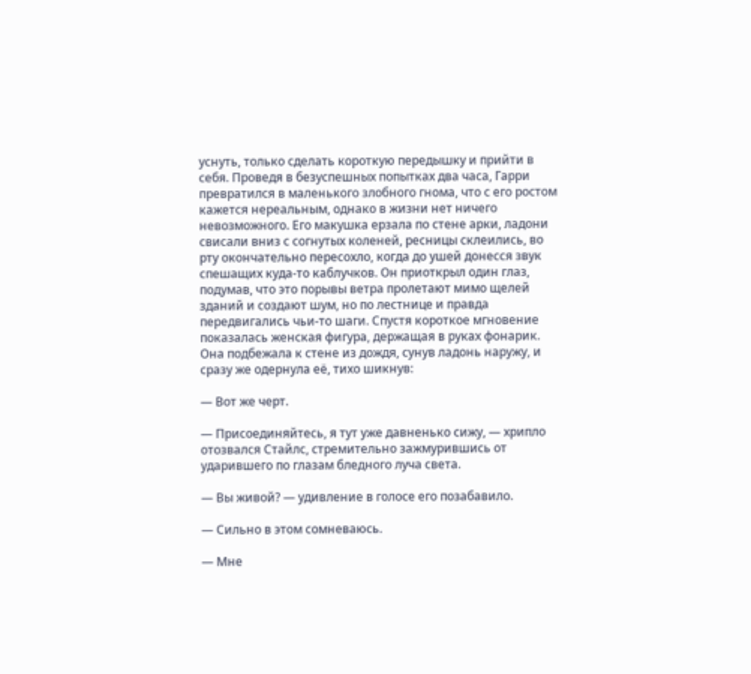уснуть, только сделать короткую передышку и прийти в себя. Проведя в безуспешных попытках два часа, Гарри превратился в маленького злобного гнома, что с его ростом кажется нереальным, однако в жизни нет ничего невозможного. Его макушка ерзала по стене арки, ладони свисали вниз с согнутых коленей, ресницы склеились, во рту окончательно пересохло, когда до ушей донесся звук спешащих куда-то каблучков. Он приоткрыл один глаз, подумав, что это порывы ветра пролетают мимо щелей зданий и создают шум, но по лестнице и правда передвигались чьи-то шаги. Спустя короткое мгновение показалась женская фигура, держащая в руках фонарик. Она подбежала к стене из дождя, сунув ладонь наружу, и сразу же одернула её, тихо шикнув:

— Вот же черт.

— Присоединяйтесь, я тут уже давненько сижу, — хрипло отозвался Стайлс, стремительно зажмурившись от ударившего по глазам бледного луча света.

— Вы живой? — удивление в голосе его позабавило.

— Сильно в этом сомневаюсь.

— Мне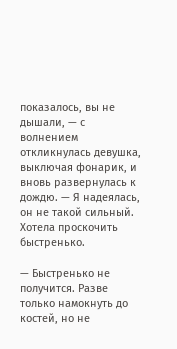показалось, вы не дышали, — с волнением откликнулась девушка, выключая фонарик, и вновь развернулась к дождю. — Я надеялась, он не такой сильный. Хотела проскочить быстренько.

— Быстренько не получится. Разве только намокнуть до костей, но не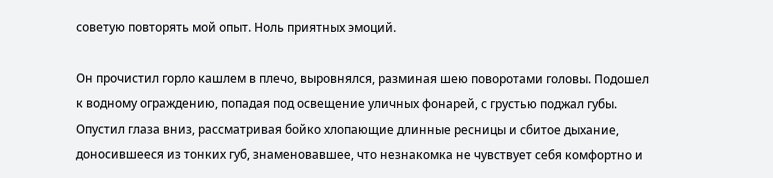советую повторять мой опыт. Ноль приятных эмоций.

Он прочистил горло кашлем в плечо, выровнялся, разминая шею поворотами головы. Подошел к водному ограждению, попадая под освещение уличных фонарей, с грустью поджал губы. Опустил глаза вниз, рассматривая бойко хлопающие длинные ресницы и сбитое дыхание, доносившееся из тонких губ, знаменовавшее, что незнакомка не чувствует себя комфортно и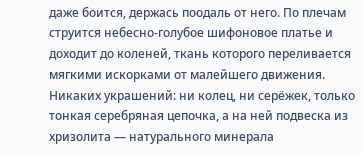даже боится, держась поодаль от него. По плечам струится небесно-голубое шифоновое платье и доходит до коленей, ткань которого переливается мягкими искорками от малейшего движения. Никаких украшений: ни колец, ни серёжек, только тонкая серебряная цепочка, а на ней подвеска из хризолита — натурального минерала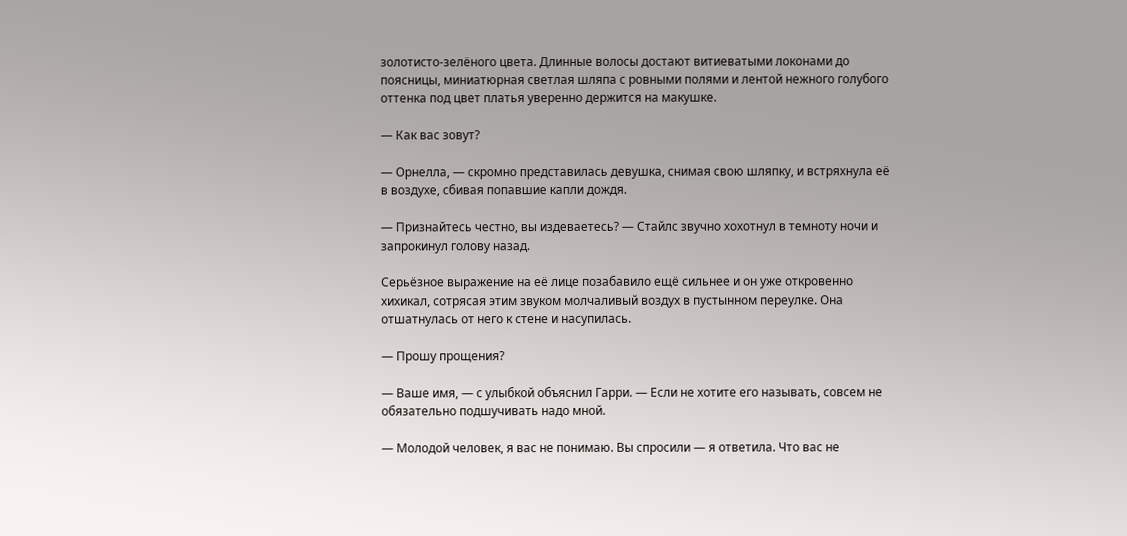золотисто-зелёного цвета. Длинные волосы достают витиеватыми локонами до поясницы, миниатюрная светлая шляпа с ровными полями и лентой нежного голубого оттенка под цвет платья уверенно держится на макушке.

— Как вас зовут?

— Орнелла, — скромно представилась девушка, снимая свою шляпку, и встряхнула её в воздухе, сбивая попавшие капли дождя.

— Признайтесь честно, вы издеваетесь? — Стайлс звучно хохотнул в темноту ночи и запрокинул голову назад.

Серьёзное выражение на её лице позабавило ещё сильнее и он уже откровенно хихикал, сотрясая этим звуком молчаливый воздух в пустынном переулке. Она отшатнулась от него к стене и насупилась.

— Прошу прощения?

— Ваше имя, — с улыбкой объяснил Гарри. — Если не хотите его называть, совсем не обязательно подшучивать надо мной.

— Молодой человек, я вас не понимаю. Вы спросили — я ответила. Что вас не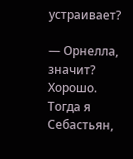устраивает?

— Орнелла, значит? Хорошо. Тогда я Себастьян,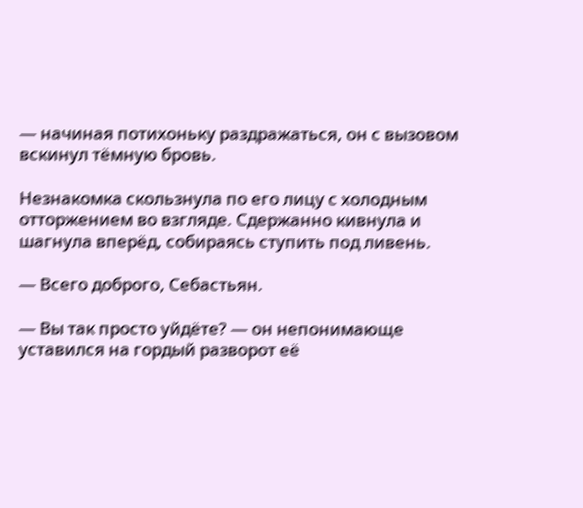— начиная потихоньку раздражаться, он с вызовом вскинул тёмную бровь.

Незнакомка скользнула по его лицу с холодным отторжением во взгляде. Сдержанно кивнула и шагнула вперёд, собираясь ступить под ливень.

— Всего доброго, Себастьян.

— Вы так просто уйдёте? — он непонимающе уставился на гордый разворот её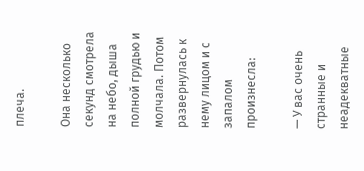плеча.

Она несколько секунд смотрела на небо, дыша полной грудью и молчала. Потом развернулась к нему лицом и с запалом произнесла:

— У вас очень странные и неадекватные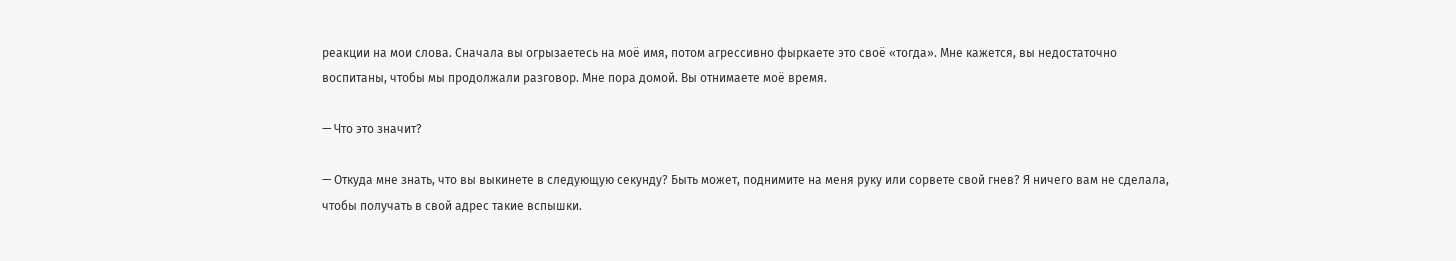реакции на мои слова. Сначала вы огрызаетесь на моё имя, потом агрессивно фыркаете это своё «тогда». Мне кажется, вы недостаточно воспитаны, чтобы мы продолжали разговор. Мне пора домой. Вы отнимаете моё время.

— Что это значит?

— Откуда мне знать, что вы выкинете в следующую секунду? Быть может, поднимите на меня руку или сорвете свой гнев? Я ничего вам не сделала, чтобы получать в свой адрес такие вспышки.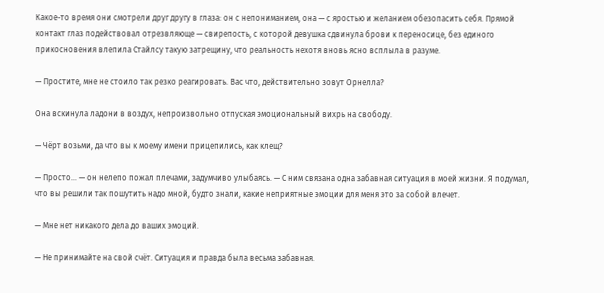Какое-то время они смотрели друг другу в глаза: он с непониманием, она — с яростью и желанием обезопасить себя. Прямой контакт глаз подействовал отрезвляюще — свирепость, с которой девушка сдвинула брови к переносице, без единого прикосновения влепила Стайлсу такую затрещину, что реальность нехотя вновь ясно всплыла в разуме.

— Простите, мне не стоило так резко реагировать. Вас что, действительно зовут Орнелла?

Она вскинула ладони в воздух, непроизвольно отпуская эмоциональный вихрь на свободу.

— Чёрт возьми, да что вы к моему имени прицепились, как клещ?

— Просто… — он нелепо пожал плечами, задумчиво улыбаясь. — С ним связана одна забавная ситуация в моей жизни. Я подумал, что вы решили так пошутить надо мной, будто знали, какие неприятные эмоции для меня это за собой влечет.

— Мне нет никакого дела до ваших эмоций.

— Не принимайте на свой счёт. Ситуация и правда была весьма забавная.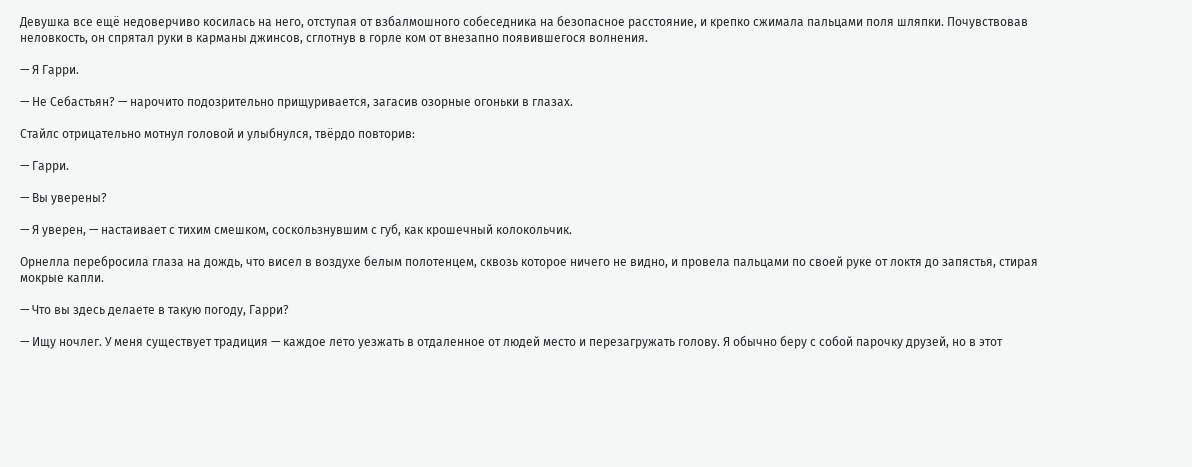Девушка все ещё недоверчиво косилась на него, отступая от взбалмошного собеседника на безопасное расстояние, и крепко сжимала пальцами поля шляпки. Почувствовав неловкость, он спрятал руки в карманы джинсов, сглотнув в горле ком от внезапно появившегося волнения.

— Я Гарри.

— Не Себастьян? — нарочито подозрительно прищуривается, загасив озорные огоньки в глазах.

Стайлс отрицательно мотнул головой и улыбнулся, твёрдо повторив:

— Гарри.

— Вы уверены?

— Я уверен, — настаивает с тихим смешком, соскользнувшим с губ, как крошечный колокольчик.

Орнелла перебросила глаза на дождь, что висел в воздухе белым полотенцем, сквозь которое ничего не видно, и провела пальцами по своей руке от локтя до запястья, стирая мокрые капли.

— Что вы здесь делаете в такую погоду, Гарри?

— Ищу ночлег. У меня существует традиция — каждое лето уезжать в отдаленное от людей место и перезагружать голову. Я обычно беру с собой парочку друзей, но в этот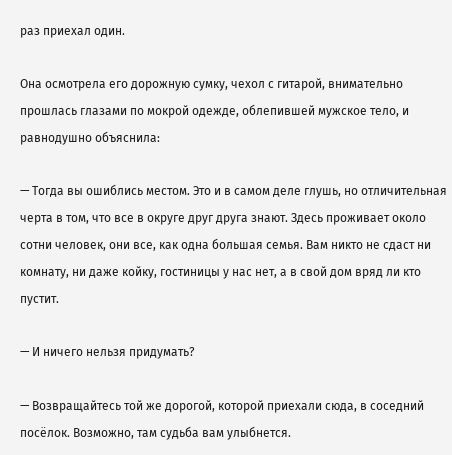раз приехал один.

Она осмотрела его дорожную сумку, чехол с гитарой, внимательно прошлась глазами по мокрой одежде, облепившей мужское тело, и равнодушно объяснила:

— Тогда вы ошиблись местом. Это и в самом деле глушь, но отличительная черта в том, что все в округе друг друга знают. Здесь проживает около сотни человек, они все, как одна большая семья. Вам никто не сдаст ни комнату, ни даже койку, гостиницы у нас нет, а в свой дом вряд ли кто пустит.

— И ничего нельзя придумать?

— Возвращайтесь той же дорогой, которой приехали сюда, в соседний посёлок. Возможно, там судьба вам улыбнется.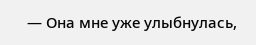— Она мне уже улыбнулась,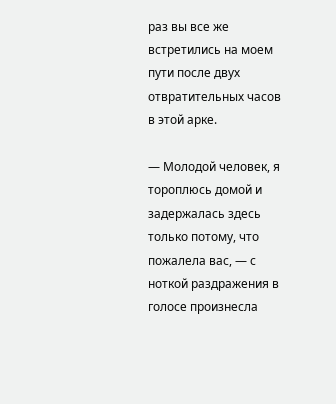раз вы все же встретились на моем пути после двух отвратительных часов в этой арке.

— Молодой человек, я тороплюсь домой и задержалась здесь только потому, что пожалела вас, — с ноткой раздражения в голосе произнесла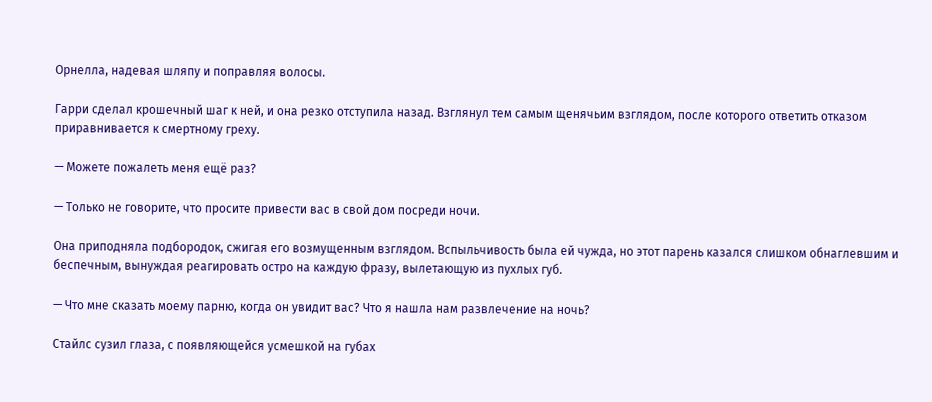Орнелла, надевая шляпу и поправляя волосы.

Гарри сделал крошечный шаг к ней, и она резко отступила назад. Взглянул тем самым щенячьим взглядом, после которого ответить отказом приравнивается к смертному греху.

— Можете пожалеть меня ещё раз?

— Только не говорите, что просите привести вас в свой дом посреди ночи.

Она приподняла подбородок, сжигая его возмущенным взглядом. Вспыльчивость была ей чужда, но этот парень казался слишком обнаглевшим и беспечным, вынуждая реагировать остро на каждую фразу, вылетающую из пухлых губ.

— Что мне сказать моему парню, когда он увидит вас? Что я нашла нам развлечение на ночь?

Стайлс сузил глаза, с появляющейся усмешкой на губах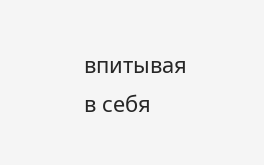впитывая в себя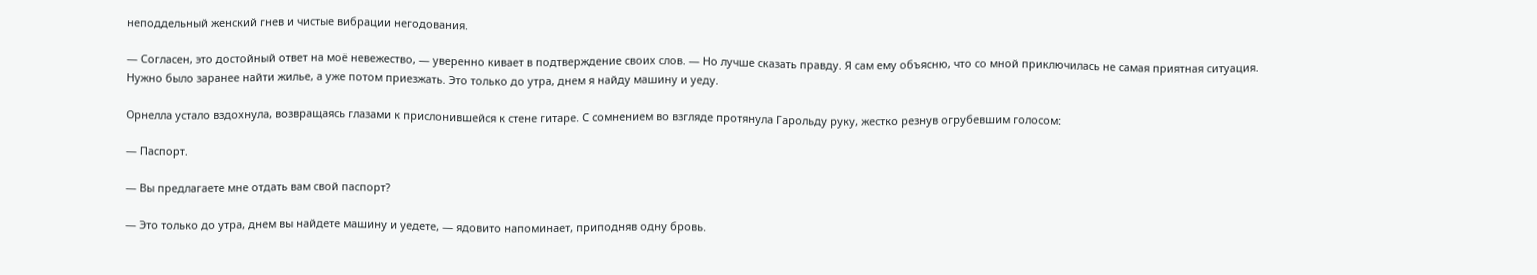неподдельный женский гнев и чистые вибрации негодования.

— Согласен, это достойный ответ на моё невежество, — уверенно кивает в подтверждение своих слов. — Но лучше сказать правду. Я сам ему объясню, что со мной приключилась не самая приятная ситуация. Нужно было заранее найти жилье, а уже потом приезжать. Это только до утра, днем я найду машину и уеду.

Орнелла устало вздохнула, возвращаясь глазами к прислонившейся к стене гитаре. С сомнением во взгляде протянула Гарольду руку, жестко резнув огрубевшим голосом:

— Паспорт.

— Вы предлагаете мне отдать вам свой паспорт?

— Это только до утра, днем вы найдете машину и уедете, — ядовито напоминает, приподняв одну бровь.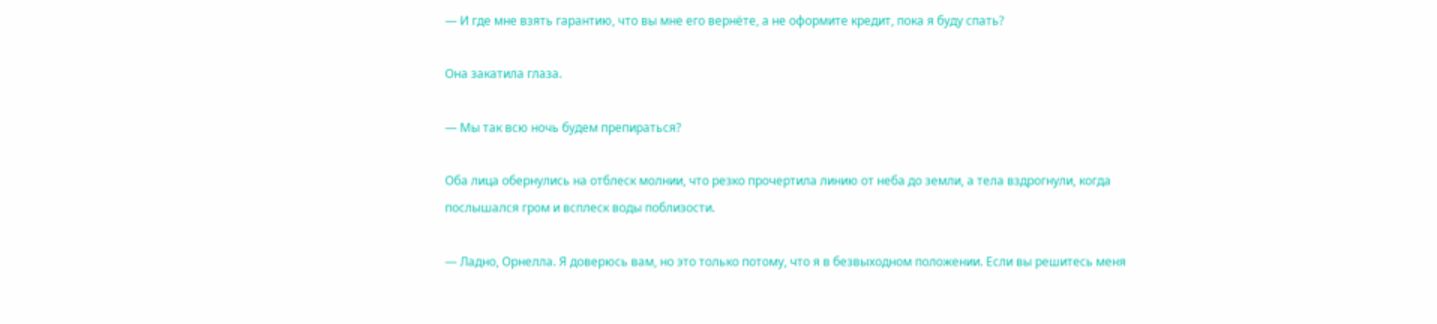— И где мне взять гарантию, что вы мне его вернёте, а не оформите кредит, пока я буду спать?

Она закатила глаза.

— Мы так всю ночь будем препираться?

Оба лица обернулись на отблеск молнии, что резко прочертила линию от неба до земли, а тела вздрогнули, когда послышался гром и всплеск воды поблизости.

— Ладно, Орнелла. Я доверюсь вам, но это только потому, что я в безвыходном положении. Если вы решитесь меня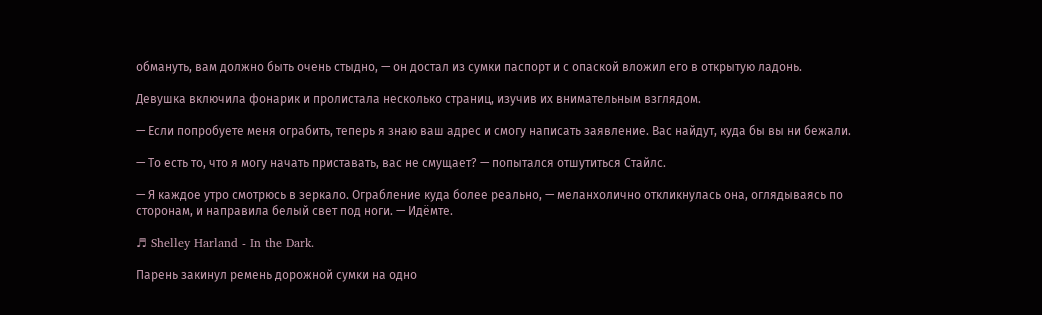обмануть, вам должно быть очень стыдно, — он достал из сумки паспорт и с опаской вложил его в открытую ладонь.

Девушка включила фонарик и пролистала несколько страниц, изучив их внимательным взглядом.

— Если попробуете меня ограбить, теперь я знаю ваш адрес и смогу написать заявление. Вас найдут, куда бы вы ни бежали.

— То есть то, что я могу начать приставать, вас не смущает? — попытался отшутиться Стайлс.

— Я каждое утро смотрюсь в зеркало. Ограбление куда более реально, — меланхолично откликнулась она, оглядываясь по сторонам, и направила белый свет под ноги. — Идёмте.

♬ Shelley Harland - In the Dark.

Парень закинул ремень дорожной сумки на одно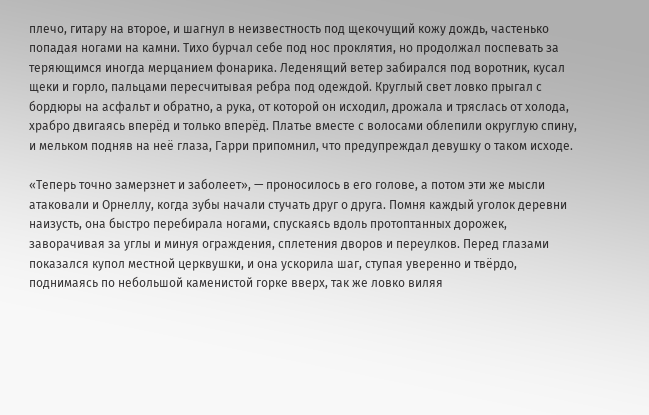плечо, гитару на второе, и шагнул в неизвестность под щекочущий кожу дождь, частенько попадая ногами на камни. Тихо бурчал себе под нос проклятия, но продолжал поспевать за теряющимся иногда мерцанием фонарика. Леденящий ветер забирался под воротник, кусал щеки и горло, пальцами пересчитывая ребра под одеждой. Круглый свет ловко прыгал с бордюры на асфальт и обратно, а рука, от которой он исходил, дрожала и тряслась от холода, храбро двигаясь вперёд и только вперёд. Платье вместе с волосами облепили округлую спину, и мельком подняв на неё глаза, Гарри припомнил, что предупреждал девушку о таком исходе.

«Теперь точно замерзнет и заболеет», — проносилось в его голове, а потом эти же мысли атаковали и Орнеллу, когда зубы начали стучать друг о друга. Помня каждый уголок деревни наизусть, она быстро перебирала ногами, спускаясь вдоль протоптанных дорожек, заворачивая за углы и минуя ограждения, сплетения дворов и переулков. Перед глазами показался купол местной церквушки, и она ускорила шаг, ступая уверенно и твёрдо, поднимаясь по небольшой каменистой горке вверх, так же ловко виляя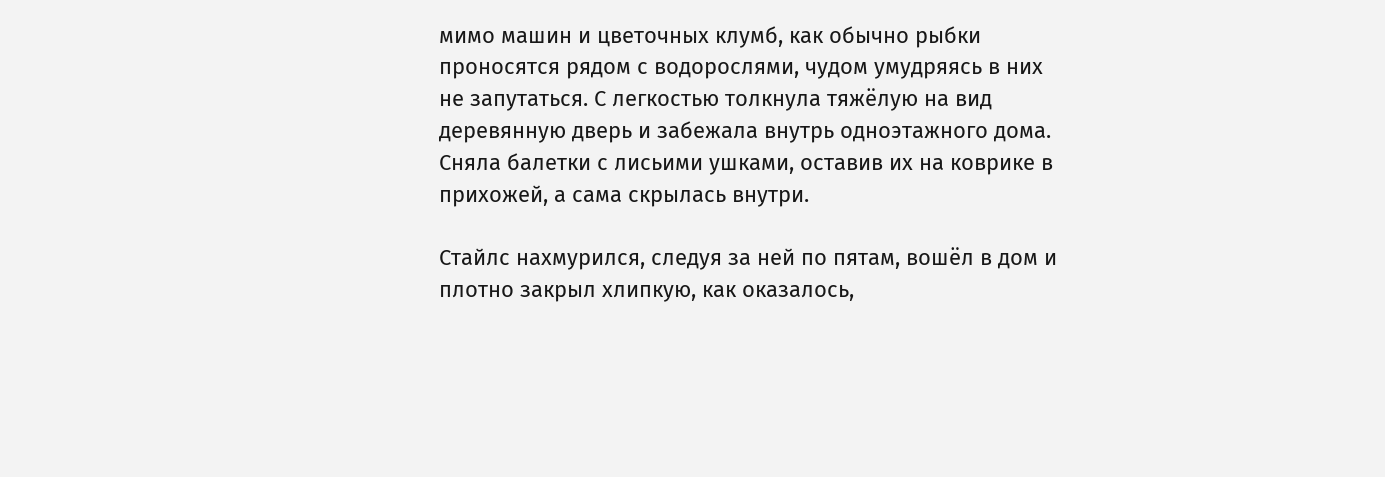мимо машин и цветочных клумб, как обычно рыбки проносятся рядом с водорослями, чудом умудряясь в них не запутаться. С легкостью толкнула тяжёлую на вид деревянную дверь и забежала внутрь одноэтажного дома. Сняла балетки с лисьими ушками, оставив их на коврике в прихожей, а сама скрылась внутри.

Стайлс нахмурился, следуя за ней по пятам, вошёл в дом и плотно закрыл хлипкую, как оказалось,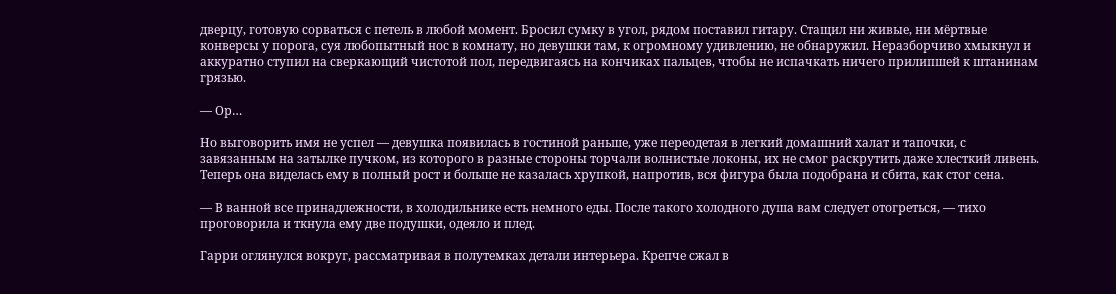дверцу, готовую сорваться с петель в любой момент. Бросил сумку в угол, рядом поставил гитару. Стащил ни живые, ни мёртвые конверсы у порога, суя любопытный нос в комнату, но девушки там, к огромному удивлению, не обнаружил. Неразборчиво хмыкнул и аккуратно ступил на сверкающий чистотой пол, передвигаясь на кончиках пальцев, чтобы не испачкать ничего прилипшей к штанинам грязью.

— Ор…

Но выговорить имя не успел — девушка появилась в гостиной раньше, уже переодетая в легкий домашний халат и тапочки, с завязанным на затылке пучком, из которого в разные стороны торчали волнистые локоны, их не смог раскрутить даже хлесткий ливень. Теперь она виделась ему в полный рост и больше не казалась хрупкой, напротив, вся фигура была подобрана и сбита, как стог сена.

— В ванной все принадлежности, в холодильнике есть немного еды. После такого холодного душа вам следует отогреться, — тихо проговорила и ткнула ему две подушки, одеяло и плед.

Гарри оглянулся вокруг, рассматривая в полутемках детали интерьера. Крепче сжал в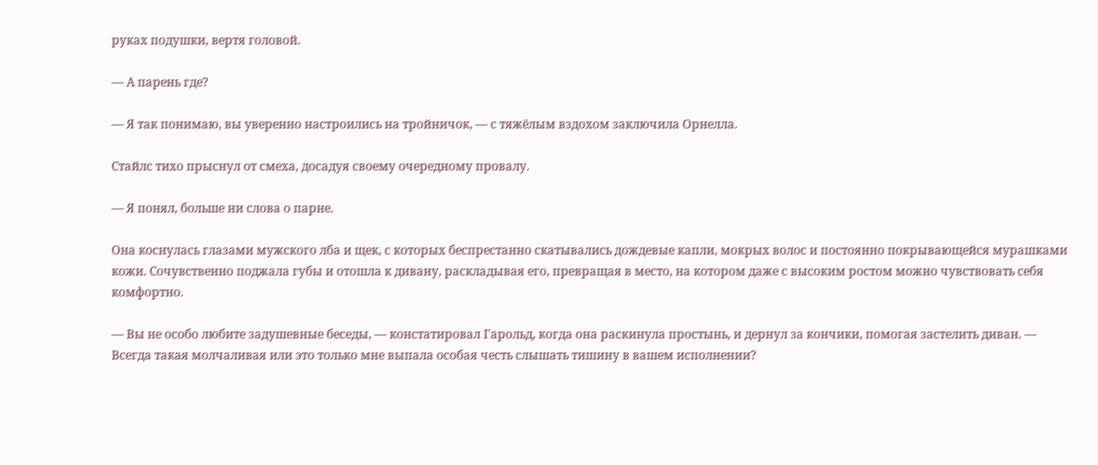руках подушки, вертя головой.

— А парень где?

— Я так понимаю, вы уверенно настроились на тройничок, — с тяжёлым вздохом заключила Орнелла.

Стайлс тихо прыснул от смеха, досадуя своему очередному провалу.

— Я понял, больше ни слова о парне.

Она коснулась глазами мужского лба и щек, с которых беспрестанно скатывались дождевые капли, мокрых волос и постоянно покрывающейся мурашками кожи. Сочувственно поджала губы и отошла к дивану, раскладывая его, превращая в место, на котором даже с высоким ростом можно чувствовать себя комфортно.

— Вы не особо любите задушевные беседы, — констатировал Гарольд, когда она раскинула простынь, и дернул за кончики, помогая застелить диван. — Всегда такая молчаливая или это только мне выпала особая честь слышать тишину в вашем исполнении?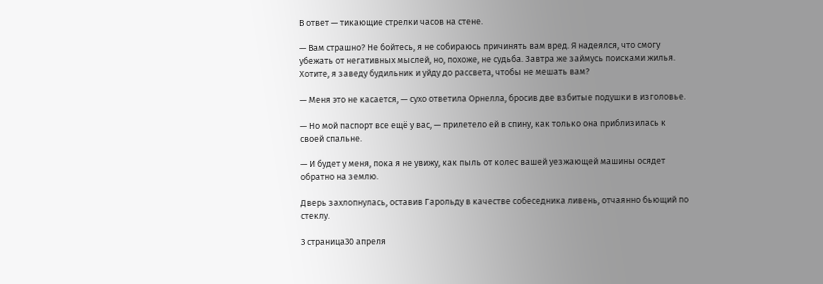В ответ — тикающие стрелки часов на стене.

— Вам страшно? Не бойтесь, я не собираюсь причинять вам вред. Я надеялся, что смогу убежать от негативных мыслей, но, похоже, не судьба. Завтра же займусь поисками жилья. Хотите, я заведу будильник и уйду до рассвета, чтобы не мешать вам?

— Меня это не касается, — сухо ответила Орнелла, бросив две взбитые подушки в изголовье.

— Но мой паспорт все ещё у вас, — прилетело ей в спину, как только она приблизилась к своей спальне.

— И будет у меня, пока я не увижу, как пыль от колес вашей уезжающей машины осядет обратно на землю.

Дверь захлопнулась, оставив Гарольду в качестве собеседника ливень, отчаянно бьющий по стеклу.

3 страница30 апреля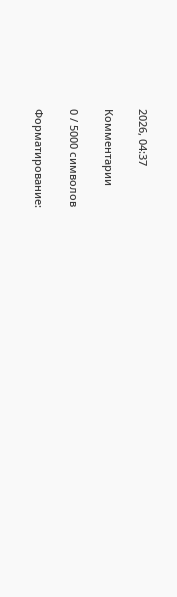2026, 04:37

Комментарии

0 / 5000 символов

Форматирование: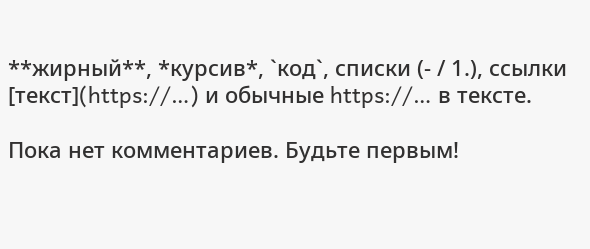**жирный**, *курсив*, `код`, списки (- / 1.), ссылки [текст](https://…) и обычные https://… в тексте.

Пока нет комментариев. Будьте первым!